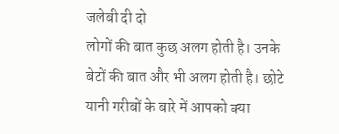जलेबी दी दो
लोगों की बात कुछ अलग होती है। उनके बेटों की बात और भी अलग होती है। छोटे यानी गरीबों के बारे में आपको क्या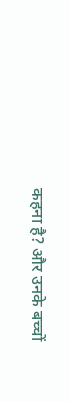कहना है? और उनके बच्चों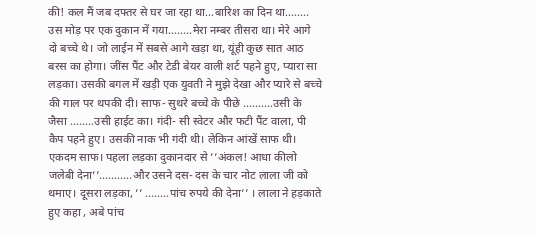की! कल मैं जब दफ्तर से घर जा रहा था...बारिश का दिन था........ उस मोड़ पर एक दुकान में गया........मेरा नम्बर तीसरा था। मेरे आगे दो बच्चे थे। जो लाईन में सबसे आगे खड़ा था, यूंही कुछ सात आठ बरस का होगा। जींस पैंट और टेडी बेयर वाली शर्ट पहने हुए, प्यारा सा लड़का। उसकी बगल में खड़ी एक युवती ने मुझे देखा और प्यारे से बच्चे की गाल पर थपकी दी। साफ- सुथरे बच्चे के पीछे ..........उसी के जैसा ........उसी हाईट का। गंदी- सी स्वेटर और फटी पैंट वाला, पी कैप पहने हुए। उसकी नाक भी गंदी थी। लेकिन आंखें साफ थी। एकदम साफ। पहला लड़का दुकानदार से ’’अंकल! आधा कीलो जलेबी देना’’...........और उसने दस- दस के चार नोट लाला जी को थमाए। दूसरा लड़का, ’’ ........पांच रुपये की देना’’ । लाला ने हड़काते हुए कहा , अबे पांच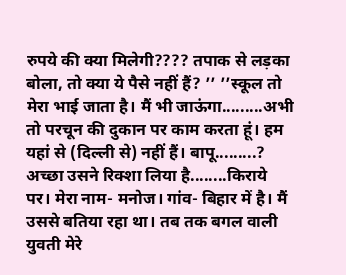रुपये की क्या मिलेगी???? तपाक से लड़का बोला, तो क्या ये पैसे नहीं हैं? ’’ ’’स्कूल तो मेरा भाई जाता है। मैं भी जाऊंगा.........अभी तो परचून की दुकान पर काम करता हूं। हम यहां से (दिल्ली से) नहीं हैं। बापू.........? अच्छा उसने रिक्शा लिया है........किराये पर। मेरा नाम- मनोज। गांव- बिहार में है। मैं उससे बतिया रहा था। तब तक बगल वाली युवती मेरे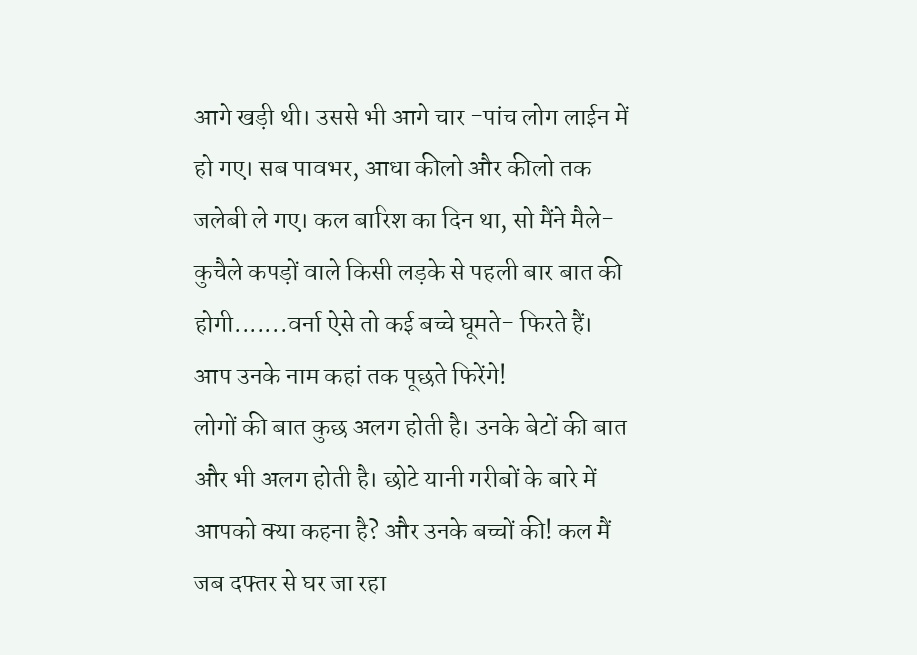आगे खड़ी थी। उससे भी आगे चार -पांच लोग लाईन में हो गए। सब पावभर, आधा कीलो और कीलो तक जलेबी ले गए। कल बारिश का दिन था, सो मैंने मैले-कुचैले कपड़ों वाले किसी लड़के से पहली बार बात की होगी.......वर्ना ऐसे तो कई बच्चे घूमते- फिरते हैं। आप उनके नाम कहां तक पूछते फिरेंगे!
लोगों की बात कुछ अलग होती है। उनके बेटों की बात और भी अलग होती है। छोटे यानी गरीबों के बारे में आपको क्या कहना है? और उनके बच्चों की! कल मैं जब दफ्तर से घर जा रहा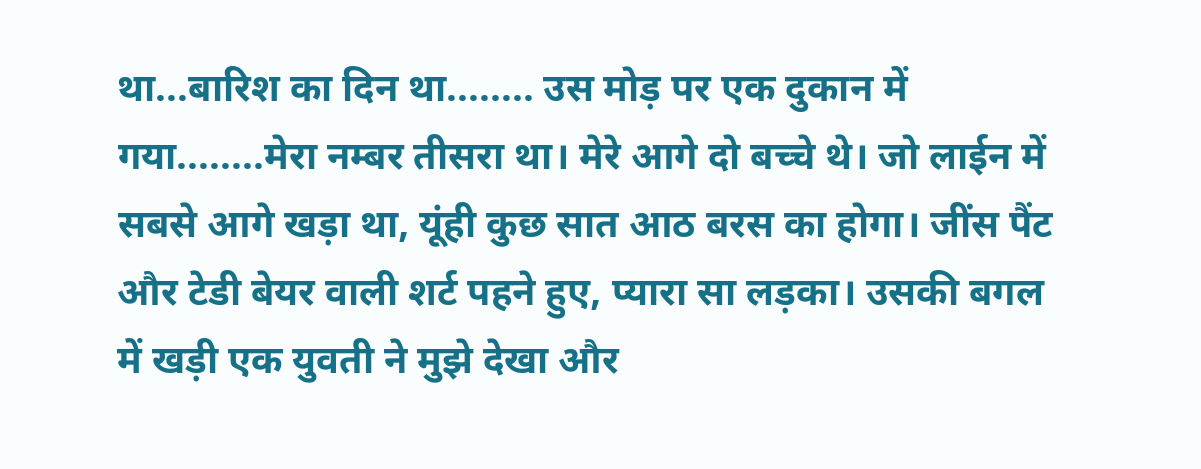था...बारिश का दिन था........ उस मोड़ पर एक दुकान में गया........मेरा नम्बर तीसरा था। मेरे आगे दो बच्चे थे। जो लाईन में सबसे आगे खड़ा था, यूंही कुछ सात आठ बरस का होगा। जींस पैंट और टेडी बेयर वाली शर्ट पहने हुए, प्यारा सा लड़का। उसकी बगल में खड़ी एक युवती ने मुझे देखा और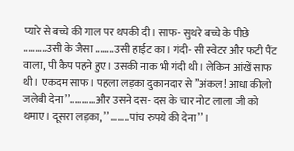प्यारे से बच्चे की गाल पर थपकी दी। साफ- सुथरे बच्चे के पीछे ..........उसी के जैसा ........उसी हाईट का। गंदी- सी स्वेटर और फटी पैंट वाला, पी कैप पहने हुए। उसकी नाक भी गंदी थी। लेकिन आंखें साफ थी। एकदम साफ। पहला लड़का दुकानदार से ’’अंकल! आधा कीलो जलेबी देना’’...........और उसने दस- दस के चार नोट लाला जी को थमाए। दूसरा लड़का, ’’ ........पांच रुपये की देना’’ ।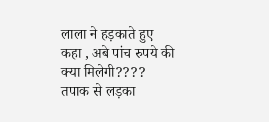लाला ने हड़काते हुए कहा , अबे पांच रुपये की क्या मिलेगी???? तपाक से लड़का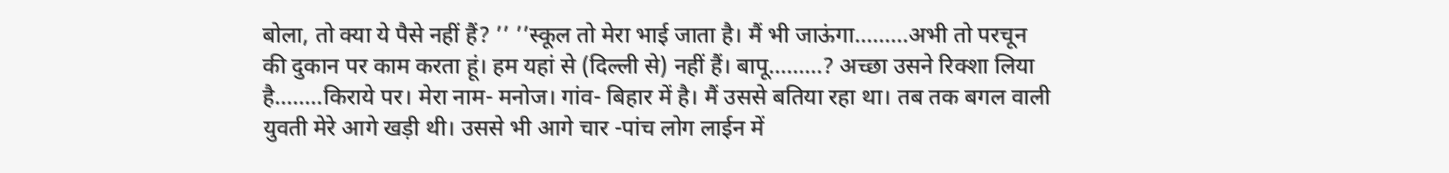बोला, तो क्या ये पैसे नहीं हैं? ’’ ’’स्कूल तो मेरा भाई जाता है। मैं भी जाऊंगा.........अभी तो परचून की दुकान पर काम करता हूं। हम यहां से (दिल्ली से) नहीं हैं। बापू.........? अच्छा उसने रिक्शा लिया है........किराये पर। मेरा नाम- मनोज। गांव- बिहार में है। मैं उससे बतिया रहा था। तब तक बगल वाली युवती मेरे आगे खड़ी थी। उससे भी आगे चार -पांच लोग लाईन में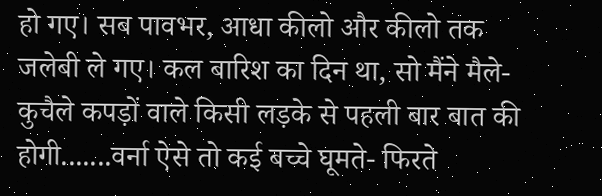हो गए। सब पावभर, आधा कीलो और कीलो तक जलेबी ले गए। कल बारिश का दिन था, सो मैंने मैले-कुचैले कपड़ों वाले किसी लड़के से पहली बार बात की होगी.......वर्ना ऐसे तो कई बच्चे घूमते- फिरते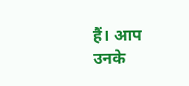हैं। आप उनके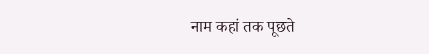नाम कहां तक पूछते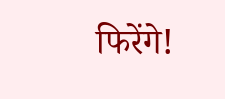फिरेंगे!